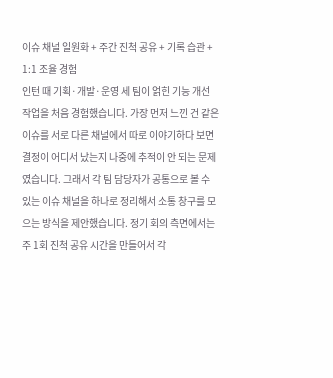이슈 채널 일원화 + 주간 진척 공유 + 기록 습관 + 1:1 조율 경험
인턴 때 기획·개발·운영 세 팀이 얽힌 기능 개선 작업을 처음 경험했습니다. 가장 먼저 느낀 건 같은 이슈를 서로 다른 채널에서 따로 이야기하다 보면 결정이 어디서 났는지 나중에 추적이 안 되는 문제였습니다. 그래서 각 팀 담당자가 공통으로 볼 수 있는 이슈 채널을 하나로 정리해서 소통 창구를 모으는 방식을 제안했습니다. 정기 회의 측면에서는 주 1회 진척 공유 시간을 만들어서 각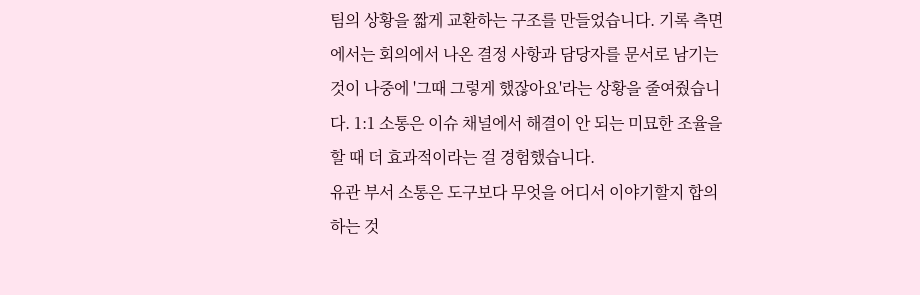팀의 상황을 짧게 교환하는 구조를 만들었습니다. 기록 측면에서는 회의에서 나온 결정 사항과 담당자를 문서로 남기는 것이 나중에 '그때 그렇게 했잖아요'라는 상황을 줄여줬습니다. 1:1 소통은 이슈 채널에서 해결이 안 되는 미묘한 조율을 할 때 더 효과적이라는 걸 경험했습니다.
유관 부서 소통은 도구보다 무엇을 어디서 이야기할지 합의하는 것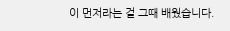이 먼저라는 걸 그때 배웠습니다.